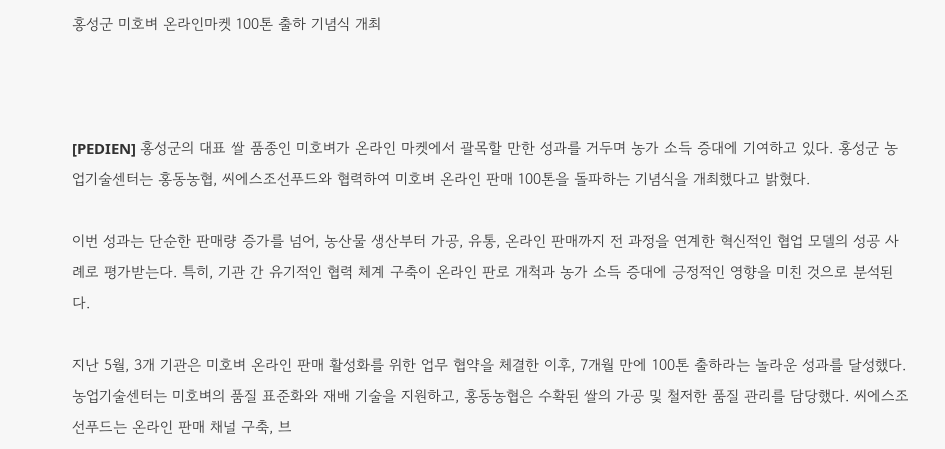홍성군 미호벼 온라인마켓 100톤 출하 기념식 개최



[PEDIEN] 홍성군의 대표 쌀 품종인 미호벼가 온라인 마켓에서 괄목할 만한 성과를 거두며 농가 소득 증대에 기여하고 있다. 홍성군 농업기술센터는 홍동농협, 씨에스조선푸드와 협력하여 미호벼 온라인 판매 100톤을 돌파하는 기념식을 개최했다고 밝혔다.

이번 성과는 단순한 판매량 증가를 넘어, 농산물 생산부터 가공, 유통, 온라인 판매까지 전 과정을 연계한 혁신적인 협업 모델의 성공 사례로 평가받는다. 특히, 기관 간 유기적인 협력 체계 구축이 온라인 판로 개척과 농가 소득 증대에 긍정적인 영향을 미친 것으로 분석된다.

지난 5월, 3개 기관은 미호벼 온라인 판매 활성화를 위한 업무 협약을 체결한 이후, 7개월 만에 100톤 출하라는 놀라운 성과를 달성했다. 농업기술센터는 미호벼의 품질 표준화와 재배 기술을 지원하고, 홍동농협은 수확된 쌀의 가공 및 철저한 품질 관리를 담당했다. 씨에스조선푸드는 온라인 판매 채널 구축, 브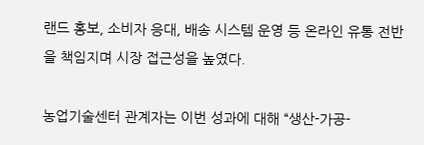랜드 홍보, 소비자 응대, 배송 시스템 운영 등 온라인 유통 전반을 책임지며 시장 접근성을 높였다.

농업기술센터 관계자는 이번 성과에 대해 “생산-가공-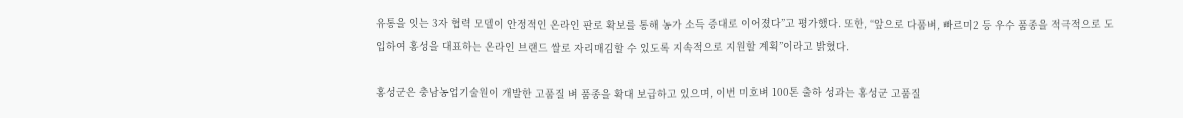유통을 잇는 3자 협력 모델이 안정적인 온라인 판로 확보를 통해 농가 소득 증대로 이어졌다”고 평가했다. 또한, “앞으로 다품벼, 빠르미2 등 우수 품종을 적극적으로 도입하여 홍성을 대표하는 온라인 브랜드 쌀로 자리매김할 수 있도록 지속적으로 지원할 계획”이라고 밝혔다.

홍성군은 충남농업기술원이 개발한 고품질 벼 품종을 확대 보급하고 있으며, 이번 미호벼 100톤 출하 성과는 홍성군 고품질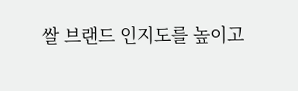쌀 브랜드 인지도를 높이고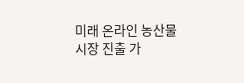미래 온라인 농산물 시장 진출 가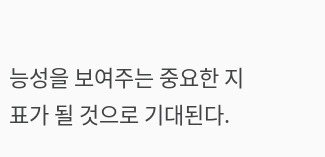능성을 보여주는 중요한 지표가 될 것으로 기대된다.